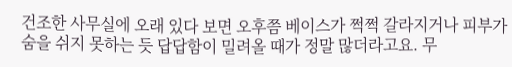건조한 사무실에 오래 있다 보면 오후쯤 베이스가 쩍쩍 갈라지거나 피부가 숨을 쉬지 못하는 듯 답답함이 밀려올 때가 정말 많더라고요. 무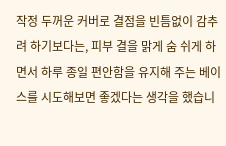작정 두꺼운 커버로 결점을 빈틈없이 감추려 하기보다는, 피부 결을 맑게 숨 쉬게 하면서 하루 종일 편안함을 유지해 주는 베이스를 시도해보면 좋겠다는 생각을 했습니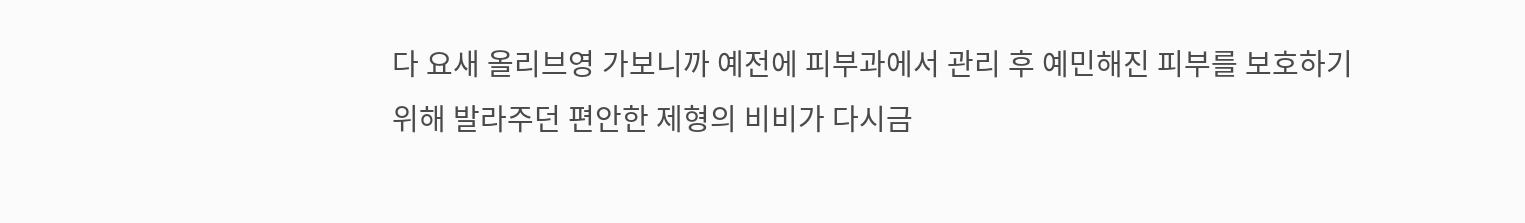다 요새 올리브영 가보니까 예전에 피부과에서 관리 후 예민해진 피부를 보호하기 위해 발라주던 편안한 제형의 비비가 다시금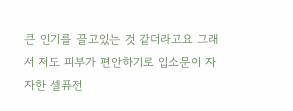큰 인기를 끌고있는 것 같더라고요 그래서 저도 피부가 편안하기로 입소문이 자자한 셀퓨전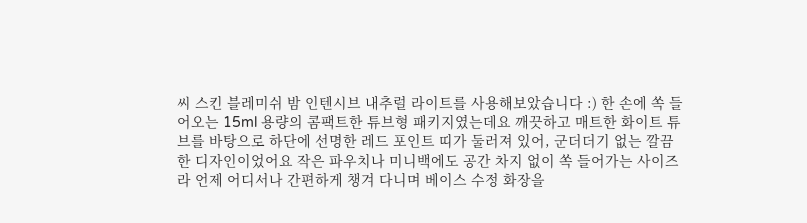씨 스킨 블레미쉬 밤 인텐시브 내추럴 라이트를 사용해보았습니다 :) 한 손에 쏙 들어오는 15ml 용량의 콤팩트한 튜브형 패키지였는데요 깨끗하고 매트한 화이트 튜브를 바탕으로 하단에 선명한 레드 포인트 띠가 둘러져 있어, 군더더기 없는 깔끔한 디자인이었어요 작은 파우치나 미니백에도 공간 차지 없이 쏙 들어가는 사이즈라 언제 어디서나 간편하게 챙겨 다니며 베이스 수정 화장을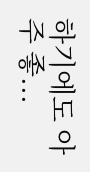하기에도 아주 좋...